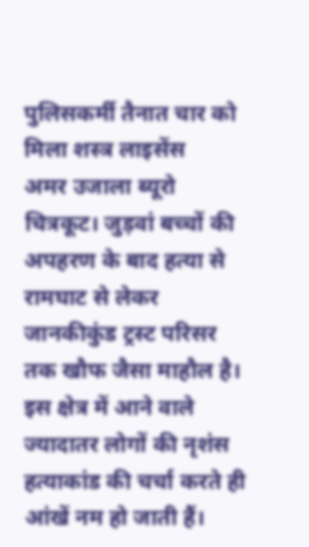पुलिसकर्मी तैनात चार को मिला शस्त्र लाइसेंस
अमर उजाला ब्यूरो
चित्रकूट। जुड़वां बच्चों की अपहरण के बाद हत्या से रामघाट से लेकर जानकीकुंड ट्रस्ट परिसर तक खौफ जैसा माहौल है। इस क्षेत्र में आने वाले ज्यादातर लोगों की नृशंस हत्याकांड की चर्चा करते ही आंखें नम हो जाती हैं।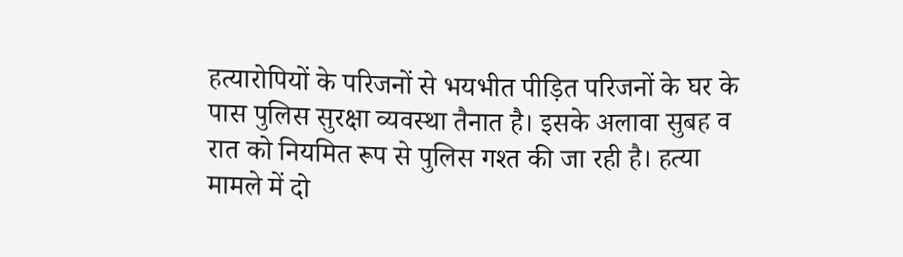हत्यारोपियों के परिजनों से भयभीत पीड़ित परिजनों के घर के पास पुलिस सुरक्षा व्यवस्था तैनात है। इसके अलावा सुबह व रात को नियमित रूप से पुलिस गश्त की जा रही है। हत्या मामले में दो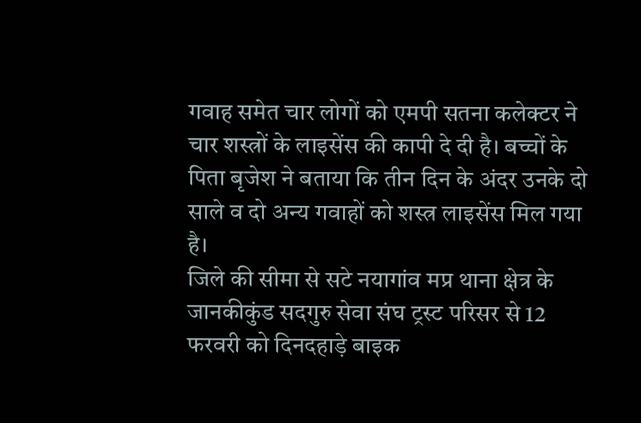गवाह समेत चार लोगों को एमपी सतना कलेक्टर ने चार शस्त्रों के लाइसेंस की कापी दे दी है। बच्चों के पिता बृजेश ने बताया कि तीन दिन के अंदर उनके दो साले व दो अन्य गवाहों को शस्त्र लाइसेंस मिल गया है।
जिले की सीमा से सटे नयागांव मप्र थाना क्षेत्र के जानकीकुंड सदगुरु सेवा संघ ट्रस्ट परिसर से 12 फरवरी को दिनदहाड़े बाइक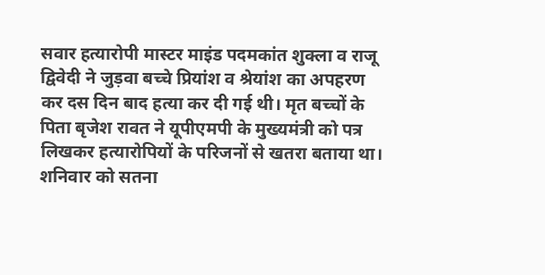सवार हत्यारोपी मास्टर माइंड पदमकांत शुक्ला व राजू द्विवेदी ने जुड़वा बच्चे प्रियांश व श्रेयांश का अपहरण कर दस दिन बाद हत्या कर दी गई थी। मृत बच्चों के पिता बृजेश रावत ने यूपीएमपी के मुख्यमंत्री को पत्र लिखकर हत्यारोपियों के परिजनों से खतरा बताया था। शनिवार को सतना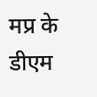मप्र के डीएम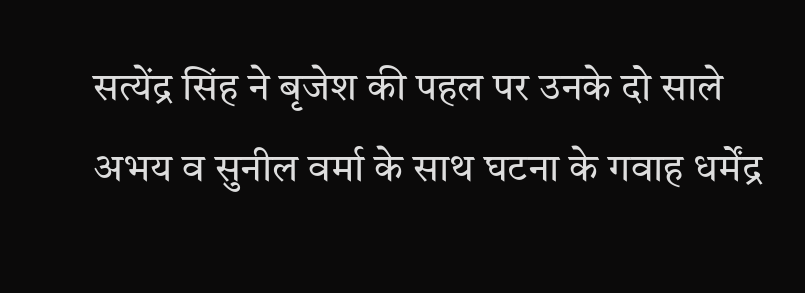सत्येंद्र सिंह ने बृजेश की पहल पर उनके दो साले अभय व सुनील वर्मा के साथ घटना के गवाह धर्मेंद्र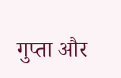गुप्ता और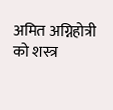अमित अग्निहोत्री को शस्त्र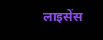लाइसेंस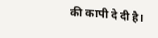की कापी दे दी है।